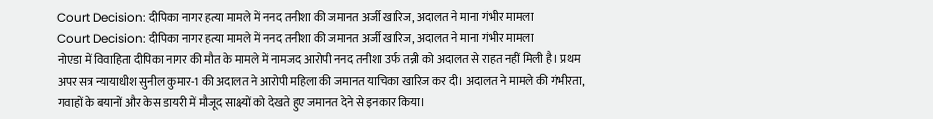Court Decision: दीपिका नागर हत्या मामले में ननद तनीशा की जमानत अर्जी खारिज, अदालत ने माना गंभीर मामला
Court Decision: दीपिका नागर हत्या मामले में ननद तनीशा की जमानत अर्जी खारिज, अदालत ने माना गंभीर मामला
नोएडा में विवाहिता दीपिका नागर की मौत के मामले में नामजद आरोपी ननद तनीशा उर्फ तन्नी को अदालत से राहत नहीं मिली है। प्रथम अपर सत्र न्यायाधीश सुनील कुमार-1 की अदालत ने आरोपी महिला की जमानत याचिका खारिज कर दी। अदालत ने मामले की गंभीरता, गवाहों के बयानों और केस डायरी में मौजूद साक्ष्यों को देखते हुए जमानत देने से इनकार किया।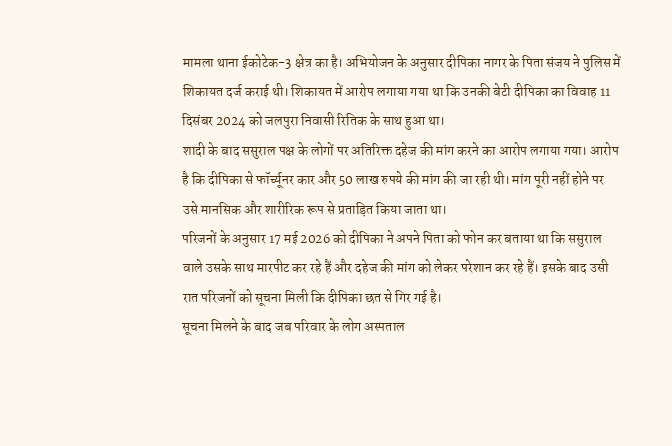मामला थाना ईकोटेक-3 क्षेत्र का है। अभियोजन के अनुसार दीपिका नागर के पिता संजय ने पुलिस में शिकायत दर्ज कराई थी। शिकायत में आरोप लगाया गया था कि उनकी बेटी दीपिका का विवाह 11 दिसंबर 2024 को जलपुरा निवासी रितिक के साथ हुआ था।
शादी के बाद ससुराल पक्ष के लोगों पर अतिरिक्त दहेज की मांग करने का आरोप लगाया गया। आरोप है कि दीपिका से फॉर्च्यूनर कार और 50 लाख रुपये की मांग की जा रही थी। मांग पूरी नहीं होने पर उसे मानसिक और शारीरिक रूप से प्रताड़ित किया जाता था।
परिजनों के अनुसार 17 मई 2026 को दीपिका ने अपने पिता को फोन कर बताया था कि ससुराल वाले उसके साथ मारपीट कर रहे हैं और दहेज की मांग को लेकर परेशान कर रहे हैं। इसके बाद उसी रात परिजनों को सूचना मिली कि दीपिका छत से गिर गई है।
सूचना मिलने के बाद जब परिवार के लोग अस्पताल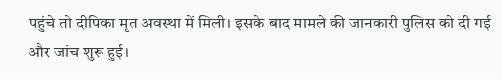पहुंचे तो दीपिका मृत अवस्था में मिली। इसके बाद मामले की जानकारी पुलिस को दी गई और जांच शुरू हुई।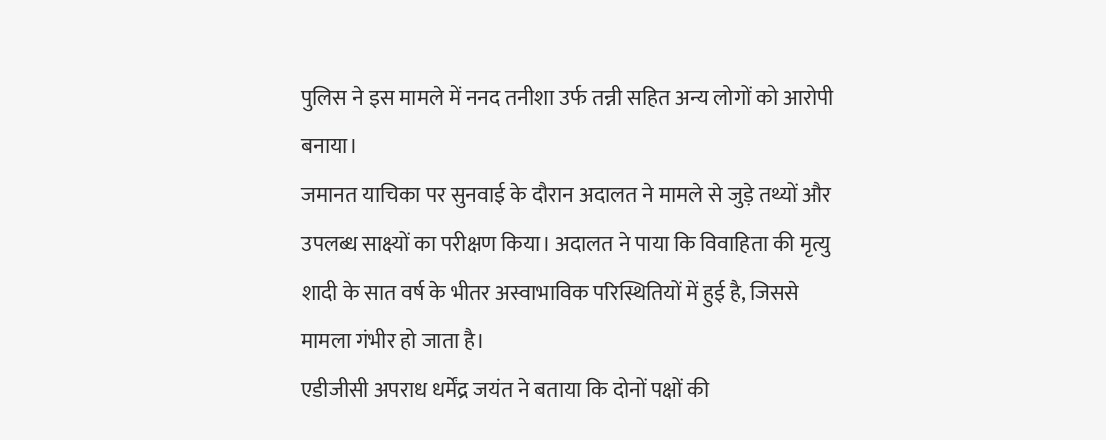पुलिस ने इस मामले में ननद तनीशा उर्फ तन्नी सहित अन्य लोगों को आरोपी बनाया।
जमानत याचिका पर सुनवाई के दौरान अदालत ने मामले से जुड़े तथ्यों और उपलब्ध साक्ष्यों का परीक्षण किया। अदालत ने पाया कि विवाहिता की मृत्यु शादी के सात वर्ष के भीतर अस्वाभाविक परिस्थितियों में हुई है, जिससे मामला गंभीर हो जाता है।
एडीजीसी अपराध धर्मेंद्र जयंत ने बताया कि दोनों पक्षों की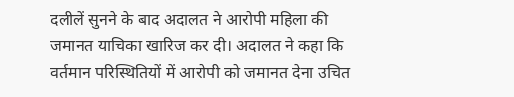दलीलें सुनने के बाद अदालत ने आरोपी महिला की जमानत याचिका खारिज कर दी। अदालत ने कहा कि वर्तमान परिस्थितियों में आरोपी को जमानत देना उचित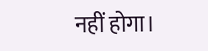नहीं होगा।